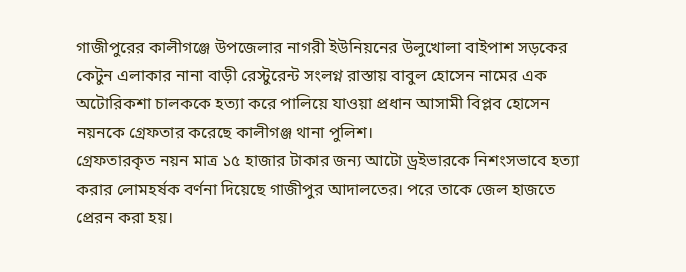গাজীপুরের কালীগঞ্জে উপজেলার নাগরী ইউনিয়নের উলুখোলা বাইপাশ সড়কের কেটুন এলাকার নানা বাড়ী রেস্টুরেন্ট সংলগ্ন রাস্তায় বাবুল হোসেন নামের এক অটোরিকশা চালককে হত্যা করে পালিয়ে যাওয়া প্রধান আসামী বিপ্লব হোসেন নয়নকে গ্রেফতার করেছে কালীগঞ্জ থানা পুলিশ।
গ্রেফতারকৃত নয়ন মাত্র ১৫ হাজার টাকার জন্য আটো ড্রইভারকে নিশংসভাবে হত্যা করার লোমহর্ষক বর্ণনা দিয়েছে গাজীপুর আদালতের। পরে তাকে জেল হাজতে প্রেরন করা হয়।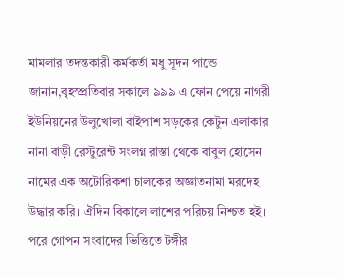মামলার তদন্তকারী কর্মকর্তা মধু সূদন পান্ডে জানান,বৃহস্প্রতিবার সকালে ৯৯৯ এ ফোন পেয়ে নাগরী ইউনিয়নের উলুখোলা বাইপাশ সড়কের কেটুন এলাকার নানা বাড়ী রেস্টুরেন্ট সংলগ্ন রাস্তা থেকে বাবুল হোসেন নামের এক অটোরিকশা চালকের অজ্ঞাতনামা মরদেহ উদ্ধার করি। ঐদিন বিকালে লাশের পরিচয় নিশ্চত হই। পরে গোপন সংবাদের ভিত্তিতে টঙ্গীর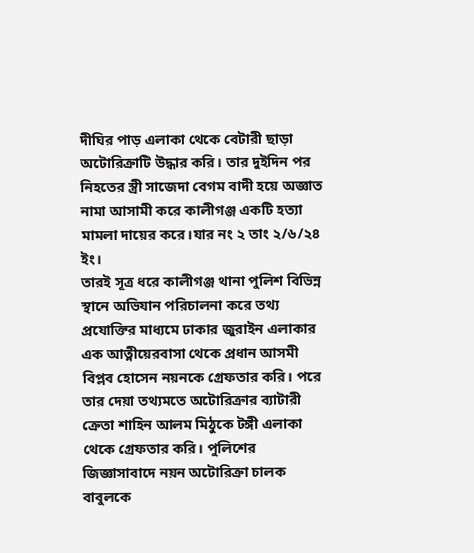দীঘির পাড় এলাকা থেকে বেটারী ছাড়া অটোরিক্রাটি উদ্ধার করি। তার দুইদিন পর নিহতের স্ত্রী সাজেদা বেগম বাদী হয়ে অজ্ঞাত নামা আসামী করে কালীগঞ্জ একটি হত্যা মামলা দায়ের করে।যার নং ২ তাং ২/৬/২৪ ইং।
তারই সূত্র ধরে কালীগঞ্জ থানা পুলিশ বিভিন্ন স্থানে অভিযান পরিচালনা করে তথ্য প্রযোক্তির মাধ্যমে ঢাকার জুরাইন এলাকার এক আত্নীয়েরবাসা থেকে প্রধান আসমী বিপ্লব হোসেন নয়নকে গ্রেফতার করি। পরে তার দেয়া তথ্যমতে অটোরিক্রার ব্যাটারী ক্রেতা শাহিন আলম মিঠুকে টঙ্গী এলাকা থেকে গ্রেফতার করি। পুলিশের জিজ্ঞাসাবাদে নয়ন অটোরিক্রা চালক বাবুলকে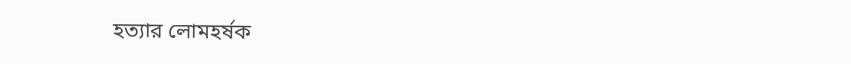হত্যার লোমহর্ষক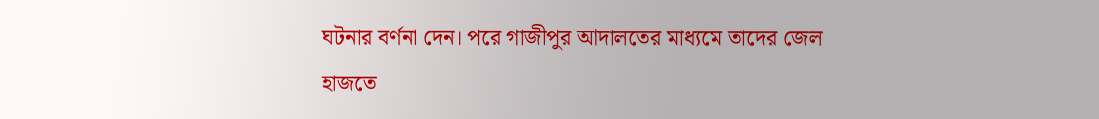ঘটনার বর্ণনা দেন। পরে গাজীপুর আদালতের মাধ্যমে তাদের জেল হাজতে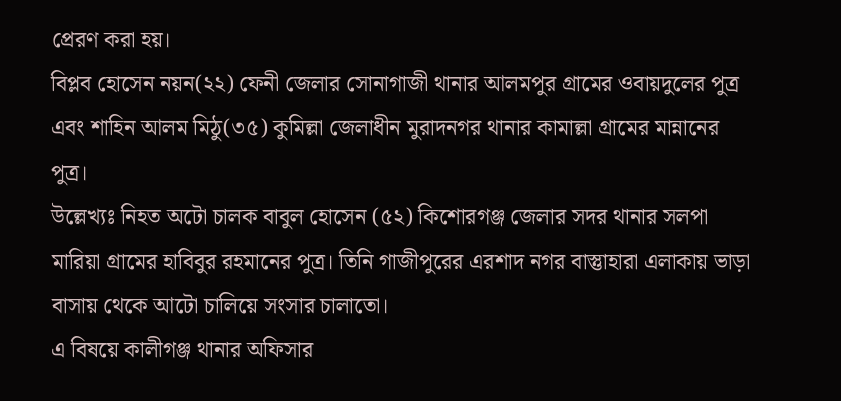প্রেরণ করা হয়।
বিপ্লব হোসেন নয়ন(২২) ফেনী জেলার সোনাগাজী থানার আলমপুর গ্রামের ওবায়দুলের পুত্র এবং শাহিন আলম মিঠু(৩৫) কুমিল্লা জেলাধীন মুরাদনগর থানার কামাল্লা গ্রামের মান্নানের পুত্র।
উল্লেখ্যঃ নিহত অটো চালক বাবুল হোসেন (৫২) কিশোরগঞ্জ জেলার সদর থানার সলপা মারিয়া গ্রামের হাবিবুর রহমানের পুত্র। তিনি গাজীপুরের এরশাদ নগর বাস্তুাহারা এলাকায় ভাড়া বাসায় থেকে আটো চালিয়ে সংসার চালাতো।
এ বিষয়ে কালীগঞ্জ থানার অফিসার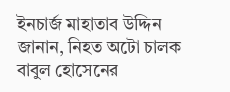ইনচার্জ মাহাতাব উদ্দিন জানান, নিহত অটো চালক বাবুল হোসেনের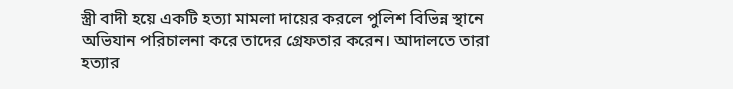স্ত্রী বাদী হয়ে একটি হত্যা মামলা দায়ের করলে পুলিশ বিভিন্ন স্থানে অভিযান পরিচালনা করে তাদের গ্রেফতার করেন। আদালতে তারা হত্যার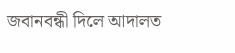জবানবন্ধী দিলে আদালত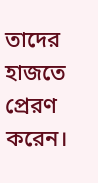তাদের হাজতে প্রেরণ করেন।